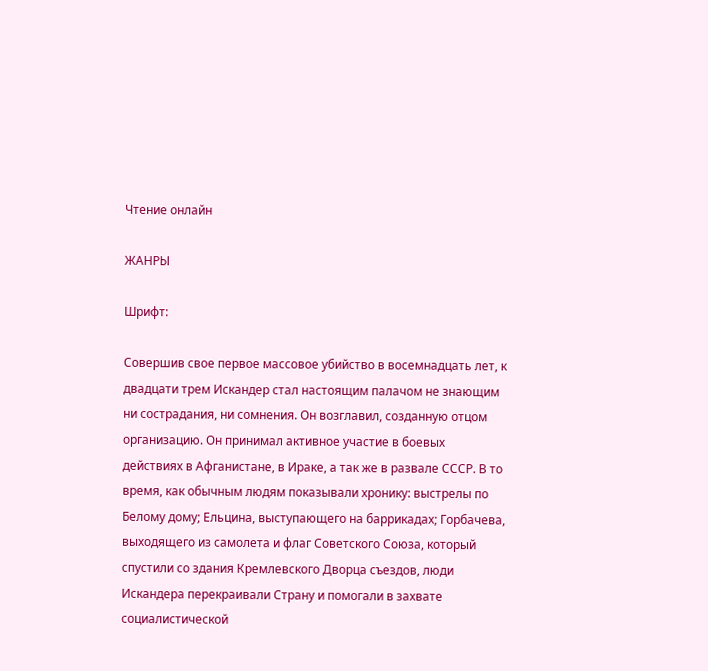Чтение онлайн

ЖАНРЫ

Шрифт:

Совершив свое первое массовое убийство в восемнадцать лет, к двадцати трем Искандер стал настоящим палачом не знающим ни сострадания, ни сомнения. Он возглавил, созданную отцом организацию. Он принимал активное участие в боевых действиях в Афганистане, в Ираке, а так же в развале СССР. В то время, как обычным людям показывали хронику: выстрелы по Белому дому; Ельцина, выступающего на баррикадах; Горбачева, выходящего из самолета и флаг Советского Союза, который спустили со здания Кремлевского Дворца съездов, люди Искандера перекраивали Страну и помогали в захвате социалистической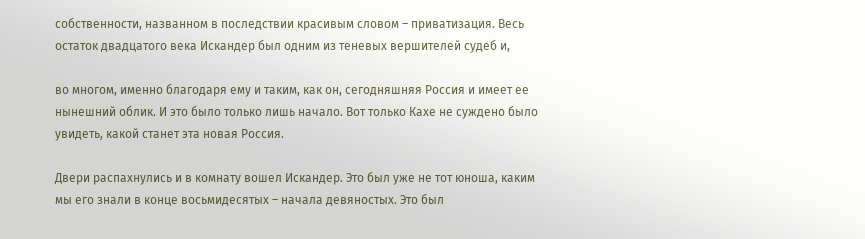собственности, названном в последствии красивым словом – приватизация. Весь остаток двадцатого века Искандер был одним из теневых вершителей судеб и,

во многом, именно благодаря ему и таким, как он, сегодняшняя Россия и имеет ее нынешний облик. И это было только лишь начало. Вот только Кахе не суждено было увидеть, какой станет эта новая Россия.

Двери распахнулись и в комнату вошел Искандер. Это был уже не тот юноша, каким мы его знали в конце восьмидесятых – начала девяностых. Это был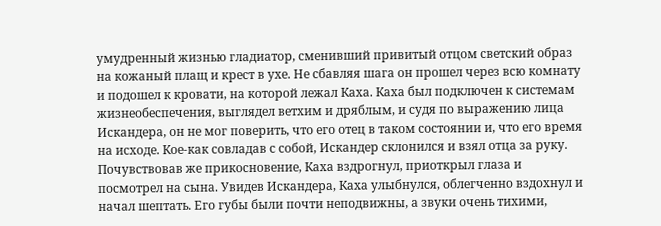умудренный жизнью гладиатор, сменивший привитый отцом светский образ на кожаный плащ и крест в ухе. Не сбавляя шага он прошел через всю комнату и подошел к кровати, на которой лежал Каха. Каха был подключен к системам жизнеобеспечения, выглядел ветхим и дряблым, и судя по выражению лица Искандера, он не мог поверить, что его отец в таком состоянии и, что его время на исходе. Кое-как совладав с собой, Искандер склонился и взял отца за руку. Почувствовав же прикосновение, Каха вздрогнул, приоткрыл глаза и посмотрел на сына. Увидев Искандера, Каха улыбнулся, облегченно вздохнул и начал шептать. Его губы были почти неподвижны, а звуки очень тихими,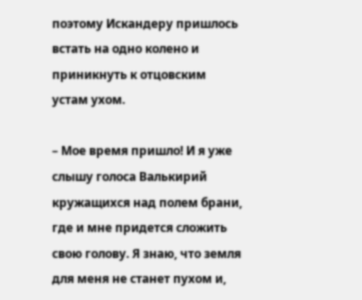поэтому Искандеру пришлось встать на одно колено и приникнуть к отцовским устам ухом.

– Мое время пришло! И я уже слышу голоса Валькирий кружащихся над полем брани, где и мне придется сложить свою голову. Я знаю, что земля для меня не станет пухом и,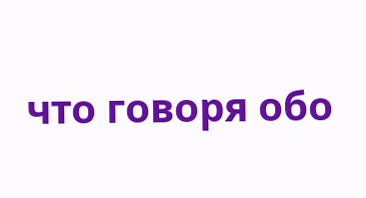что говоря обо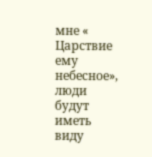мне « Царствие ему небесное», люди будут иметь виду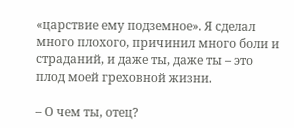«царствие ему подземное». Я сделал много плохого, причинил много боли и страданий, и даже ты, даже ты – это плод моей греховной жизни.

– О чем ты, отец?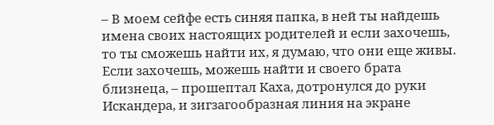– В моем сейфе есть синяя папка, в ней ты найдешь имена своих настоящих родителей и если захочешь, то ты сможешь найти их, я думаю, что они еще живы. Если захочешь, можешь найти и своего брата близнеца, – прошептал Каха, дотронулся до руки Искандера, и зигзагообразная линия на экране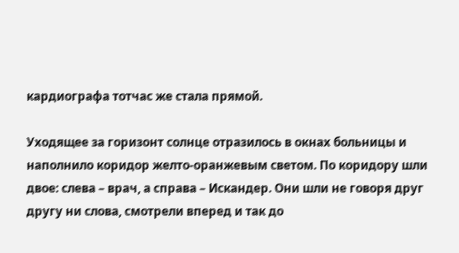кардиографа тотчас же стала прямой.

Уходящее за горизонт солнце отразилось в окнах больницы и наполнило коридор желто-оранжевым светом. По коридору шли двое: слева – врач, а справа – Искандер. Они шли не говоря друг другу ни слова, смотрели вперед и так до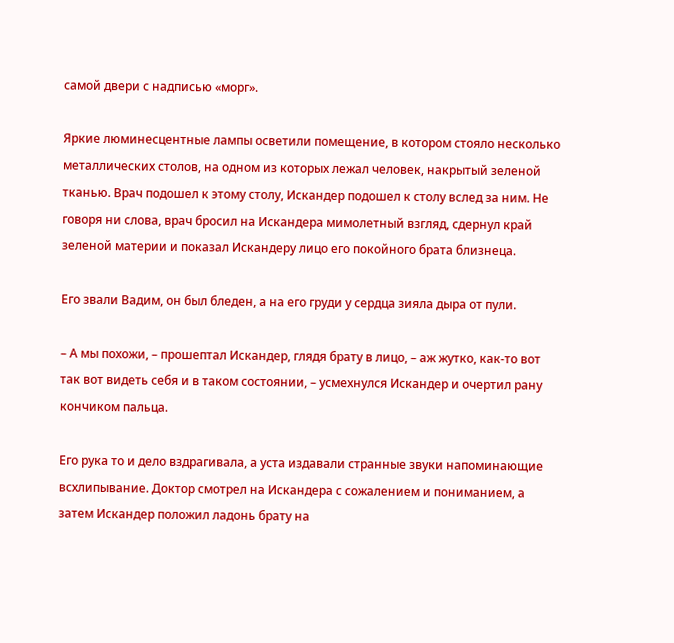самой двери с надписью «морг».

Яркие люминесцентные лампы осветили помещение, в котором стояло несколько металлических столов, на одном из которых лежал человек, накрытый зеленой тканью. Врач подошел к этому столу, Искандер подошел к столу вслед за ним. Не говоря ни слова, врач бросил на Искандера мимолетный взгляд, сдернул край зеленой материи и показал Искандеру лицо его покойного брата близнеца.

Его звали Вадим, он был бледен, а на его груди у сердца зияла дыра от пули.

– А мы похожи, – прошептал Искандер, глядя брату в лицо, – аж жутко, как-то вот так вот видеть себя и в таком состоянии, – усмехнулся Искандер и очертил рану кончиком пальца.

Его рука то и дело вздрагивала, а уста издавали странные звуки напоминающие всхлипывание. Доктор смотрел на Искандера с сожалением и пониманием, а затем Искандер положил ладонь брату на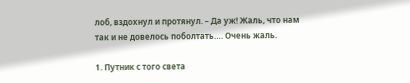лоб, вздохнул и протянул. – Да уж! Жаль, что нам так и не довелось поболтать…. Очень жаль.

1. Путник с того света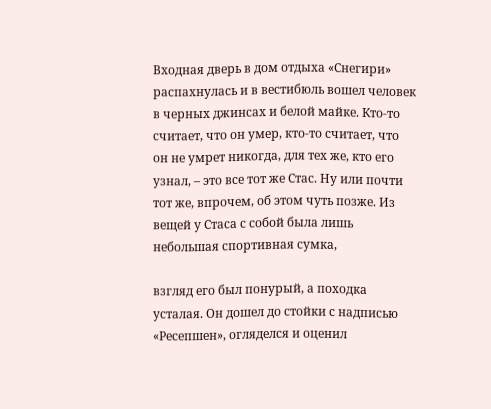Входная дверь в дом отдыха «Снегири» распахнулась и в вестибюль вошел человек в черных джинсах и белой майке. Кто-то считает, что он умер, кто-то считает, что он не умрет никогда, для тех же, кто его узнал, – это все тот же Стас. Ну или почти тот же, впрочем, об этом чуть позже. Из вещей у Стаса с собой была лишь небольшая спортивная сумка,

взгляд его был понурый, а походка усталая. Он дошел до стойки с надписью «Ресепшен», огляделся и оценил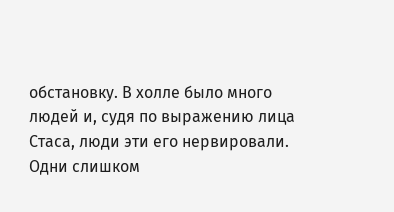обстановку. В холле было много людей и, судя по выражению лица Стаса, люди эти его нервировали. Одни слишком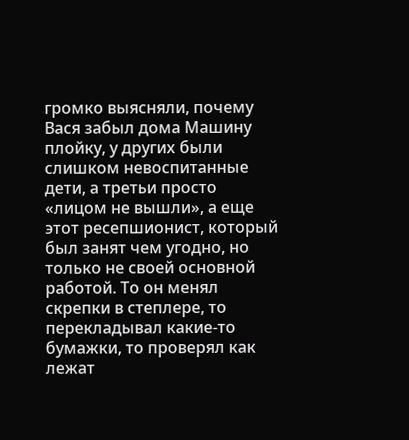громко выясняли, почему Вася забыл дома Машину плойку, у других были слишком невоспитанные дети, а третьи просто «лицом не вышли», а еще этот ресепшионист, который был занят чем угодно, но только не своей основной работой. То он менял скрепки в степлере, то перекладывал какие-то бумажки, то проверял как лежат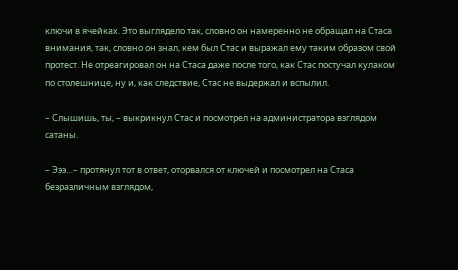ключи в ячейках. Это выглядело так, словно он намеренно не обращал на Стаса внимания, так, словно он знал, кем был Стас и выражал ему таким образом свой протест. Не отреагировал он на Стаса даже после того, как Стас постучал кулаком по столешнице, ну и, как следствие, Стас не выдержал и вспылил.

– Слышишь, ты, – выкрикнул Стас и посмотрел на администратора взглядом сатаны.

– Эээ…– протянул тот в ответ, оторвался от ключей и посмотрел на Стаса безразличным взглядом,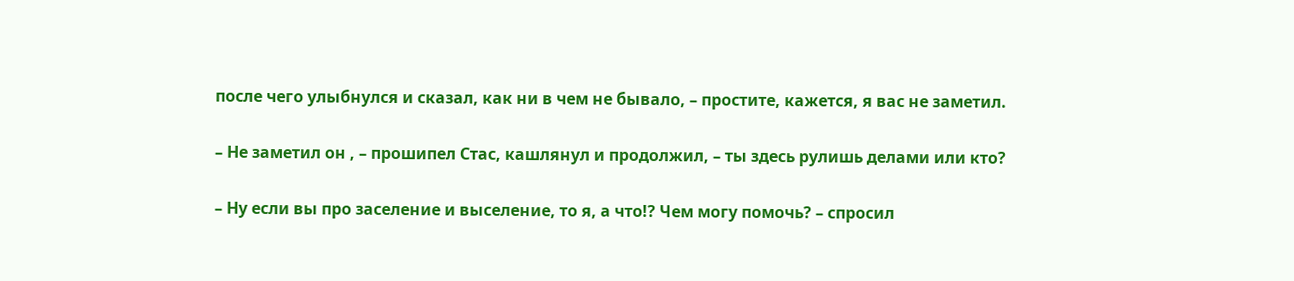после чего улыбнулся и сказал, как ни в чем не бывало, – простите, кажется, я вас не заметил.

– Не заметил он , – прошипел Стас, кашлянул и продолжил, – ты здесь рулишь делами или кто?

– Ну если вы про заселение и выселение, то я, а что!? Чем могу помочь? – спросил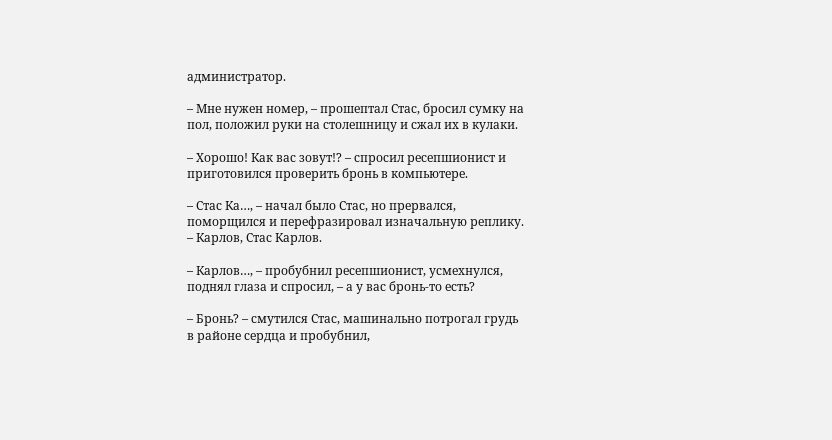администратор.

– Мне нужен номер, – прошептал Стас, бросил сумку на пол, положил руки на столешницу и сжал их в кулаки.

– Хорошо! Как вас зовут!? – спросил ресепшионист и приготовился проверить бронь в компьютере.

– Стас Ка…, – начал было Стас, но прервался, поморщился и перефразировал изначальную реплику. – Карлов, Стас Карлов.

– Карлов…, – пробубнил ресепшионист, усмехнулся, поднял глаза и спросил, – а у вас бронь-то есть?

– Бронь? – смутился Стас, машинально потрогал грудь в районе сердца и пробубнил,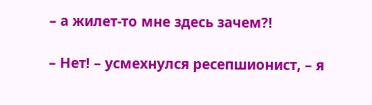– а жилет-то мне здесь зачем?!

– Нет! – усмехнулся ресепшионист, – я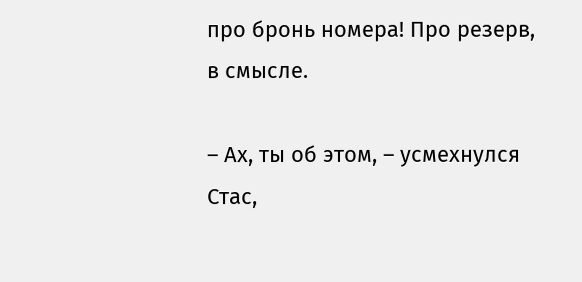про бронь номера! Про резерв, в смысле.

– Ах, ты об этом, – усмехнулся Стас,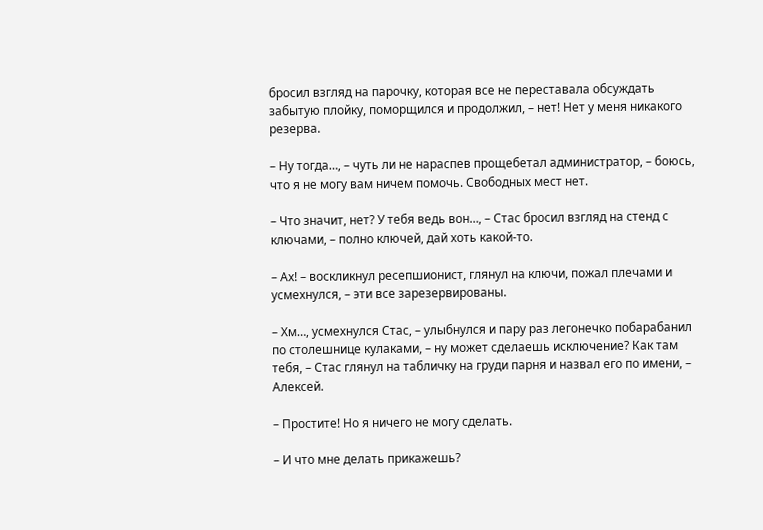бросил взгляд на парочку, которая все не переставала обсуждать забытую плойку, поморщился и продолжил, – нет! Нет у меня никакого резерва.

– Ну тогда…, – чуть ли не нараспев прощебетал администратор, – боюсь, что я не могу вам ничем помочь. Свободных мест нет.

– Что значит, нет? У тебя ведь вон…, – Стас бросил взгляд на стенд с ключами, – полно ключей, дай хоть какой-то.

– Ах! – воскликнул ресепшионист, глянул на ключи, пожал плечами и усмехнулся, – эти все зарезервированы.

– Хм…, усмехнулся Стас, – улыбнулся и пару раз легонечко побарабанил по столешнице кулаками, – ну может сделаешь исключение? Как там тебя, – Стас глянул на табличку на груди парня и назвал его по имени, – Алексей.

– Простите! Но я ничего не могу сделать.

– И что мне делать прикажешь?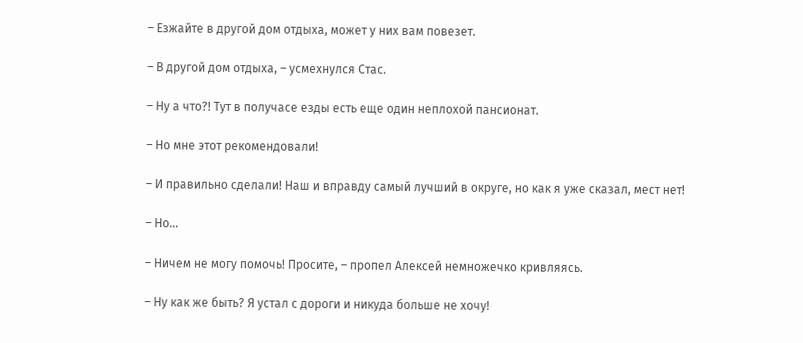– Езжайте в другой дом отдыха, может у них вам повезет.

– В другой дом отдыха, – усмехнулся Стас.

– Ну а что?! Тут в получасе езды есть еще один неплохой пансионат.

– Но мне этот рекомендовали!

– И правильно сделали! Наш и вправду самый лучший в округе, но как я уже сказал, мест нет!

– Но…

– Ничем не могу помочь! Просите, – пропел Алексей немножечко кривляясь.

– Ну как же быть? Я устал с дороги и никуда больше не хочу!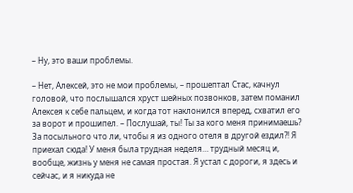– Ну, это ваши проблемы.

– Нет, Алексей, это не мои проблемы, – прошептал Стас, качнул головой, что послышался хруст шейных позвонков, затем поманил Алексея к себе пальцем, и когда тот наклонился вперед, схватил его за ворот и прошипел. – Послушай, ты! Ты за кого меня принимаешь? За посыльного что ли, чтобы я из одного отеля в другой ездил?! Я приехал сюда! У меня была трудная неделя… трудный месяц и, вообще, жизнь у меня не самая простая. Я устал с дороги, я здесь и сейчас, и я никуда не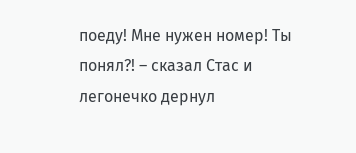поеду! Мне нужен номер! Ты понял?! – сказал Стас и легонечко дернул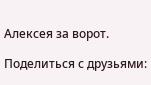Алексея за ворот.

Поделиться с друзьями: